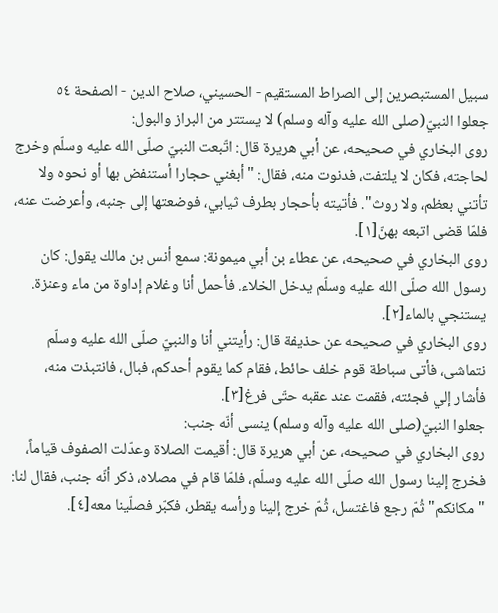سبيل المستبصرين إلى الصراط المستقيم - الحسيني، صلاح الدين - الصفحة ٥٤
جعلوا النبيّ(صلى الله عليه وآله وسلم) لا يستتر من البراز والبول:
روى البخاري في صحيحه، عن أبي هريرة قال: اتّبعت النبيّ صلّى الله عليه وسلّم وخرج لحاجته، فكان لا يلتفت، فدنوت منه، فقال: "أبغني حجارا أستنفض بها أو نحوه ولا تأتني بعظم، ولا روث". فأتيته بأحجار بطرف ثيابي، فوضعتها إلى جنبه، وأعرضت عنه، فلمّا قضى اتبعه بهنّ[١].
روى البخاري في صحيحه، عن عطاء بن أبي ميمونة: سمع أنس بن مالك يقول: كان رسول الله صلّى الله عليه وسلّم يدخل الخلاء. فأحمل أنا وغلام إداوة من ماء وعنزة. يستنجي بالماء[٢].
روى البخاري في صحيحه عن حذيفة قال: رأيتني أنا والنبيّ صلّى الله عليه وسلّم نتماشى، فأتى سباطة قوم خلف حائط، فقام كما يقوم أحدكم، فبال، فانتبذت منه، فأشار إلي فجئته، فقمت عند عقبه حتّى فرغ[٣].
جعلوا النبيّ(صلى الله عليه وآله وسلم) ينسى أنّه جنب:
روى البخاري في صحيحه، عن أبي هريرة قال: أقيمت الصلاة وعدّلت الصفوف قياماً، فخرج إلينا رسول الله صلّى الله عليه وسلّم، فلمّا قام في مصلاه، ذكر أنّه جنب، فقال لنا: "مكانكم" ثُمّ رجع فاغتسل، ثُمّ خرج إلينا ورأسه يقطر، فكبّر فصلّينا معه[٤].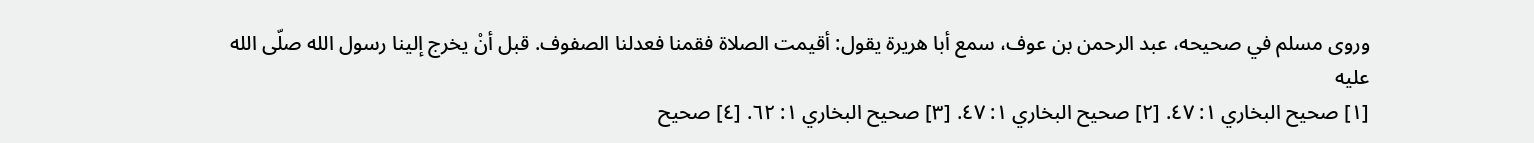وروى مسلم في صحيحه، عبد الرحمن بن عوف، سمع أبا هريرة يقول: أقيمت الصلاة فقمنا فعدلنا الصفوف. قبل أنْ يخرج إلينا رسول الله صلّى الله عليه
[١] صحيح البخاري ١: ٤٧. [٢] صحيح البخاري ١: ٤٧. [٣] صحيح البخاري ١: ٦٢. [٤] صحيح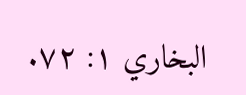البخاري ١: ٧٢.